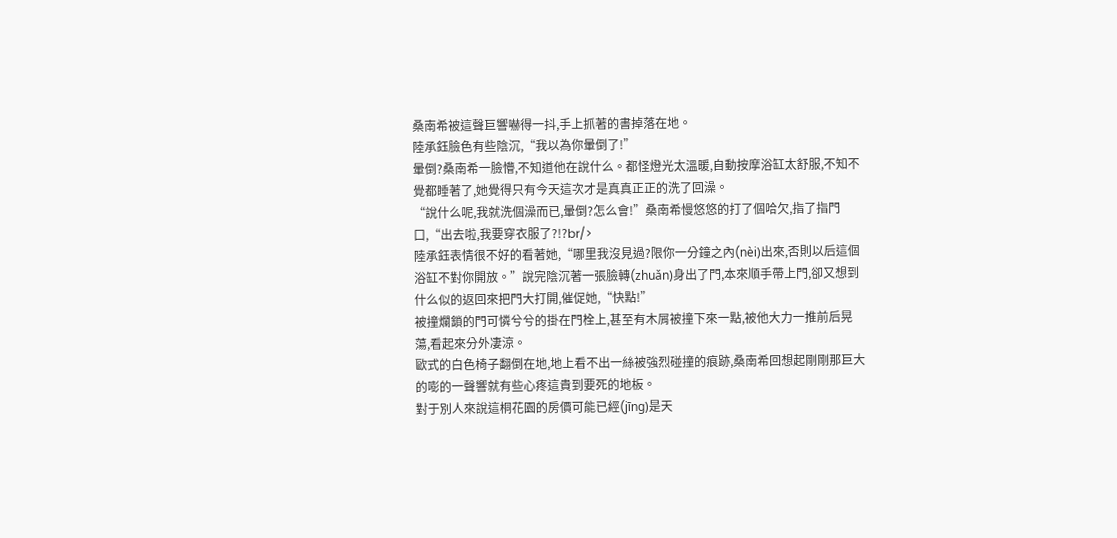桑南希被這聲巨響嚇得一抖,手上抓著的書掉落在地。
陸承鈺臉色有些陰沉,“我以為你暈倒了!”
暈倒?桑南希一臉懵,不知道他在說什么。都怪燈光太溫暖,自動按摩浴缸太舒服,不知不覺都睡著了,她覺得只有今天這次才是真真正正的洗了回澡。
“說什么呢,我就洗個澡而已,暈倒?怎么會!”桑南希慢悠悠的打了個哈欠,指了指門口,“出去啦,我要穿衣服了?!?br/>
陸承鈺表情很不好的看著她,“哪里我沒見過?限你一分鐘之內(nèi)出來,否則以后這個浴缸不對你開放。”說完陰沉著一張臉轉(zhuǎn)身出了門,本來順手帶上門,卻又想到什么似的返回來把門大打開,催促她,“快點!”
被撞爛鎖的門可憐兮兮的掛在門栓上,甚至有木屑被撞下來一點,被他大力一推前后晃蕩,看起來分外凄涼。
歐式的白色椅子翻倒在地,地上看不出一絲被強烈碰撞的痕跡,桑南希回想起剛剛那巨大的嘭的一聲響就有些心疼這貴到要死的地板。
對于別人來說這桐花園的房價可能已經(jīng)是天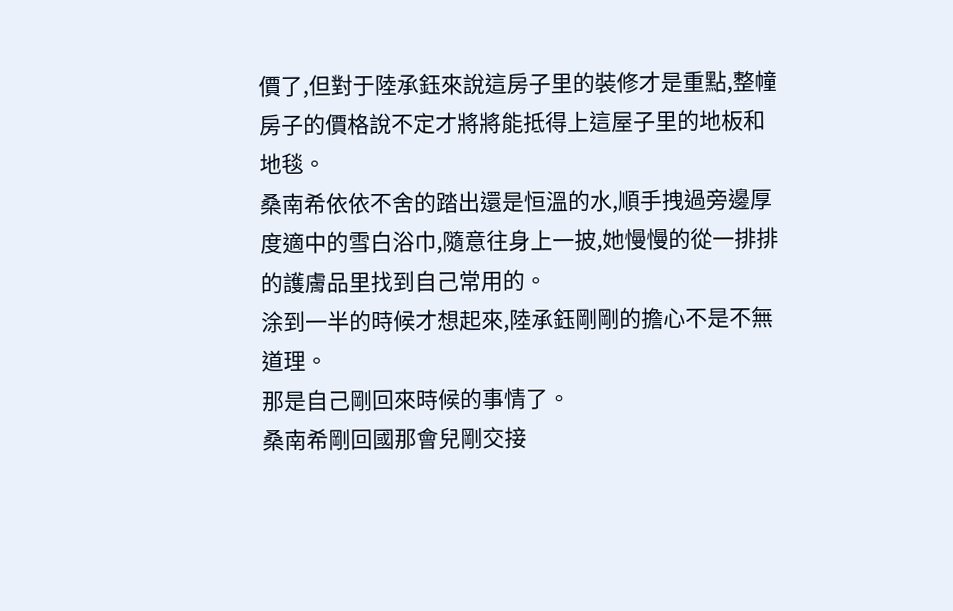價了,但對于陸承鈺來說這房子里的裝修才是重點,整幢房子的價格說不定才將將能抵得上這屋子里的地板和地毯。
桑南希依依不舍的踏出還是恒溫的水,順手拽過旁邊厚度適中的雪白浴巾,隨意往身上一披,她慢慢的從一排排的護膚品里找到自己常用的。
涂到一半的時候才想起來,陸承鈺剛剛的擔心不是不無道理。
那是自己剛回來時候的事情了。
桑南希剛回國那會兒剛交接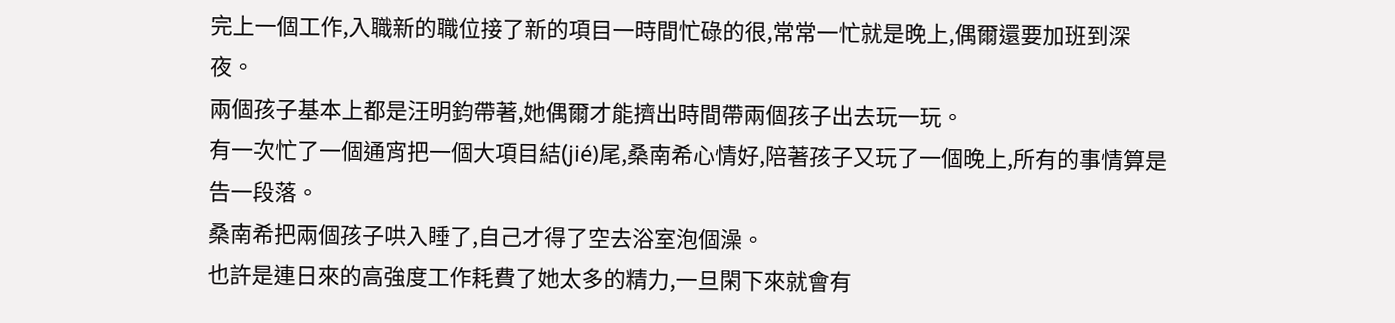完上一個工作,入職新的職位接了新的項目一時間忙碌的很,常常一忙就是晚上,偶爾還要加班到深夜。
兩個孩子基本上都是汪明鈞帶著,她偶爾才能擠出時間帶兩個孩子出去玩一玩。
有一次忙了一個通宵把一個大項目結(jié)尾,桑南希心情好,陪著孩子又玩了一個晚上,所有的事情算是告一段落。
桑南希把兩個孩子哄入睡了,自己才得了空去浴室泡個澡。
也許是連日來的高強度工作耗費了她太多的精力,一旦閑下來就會有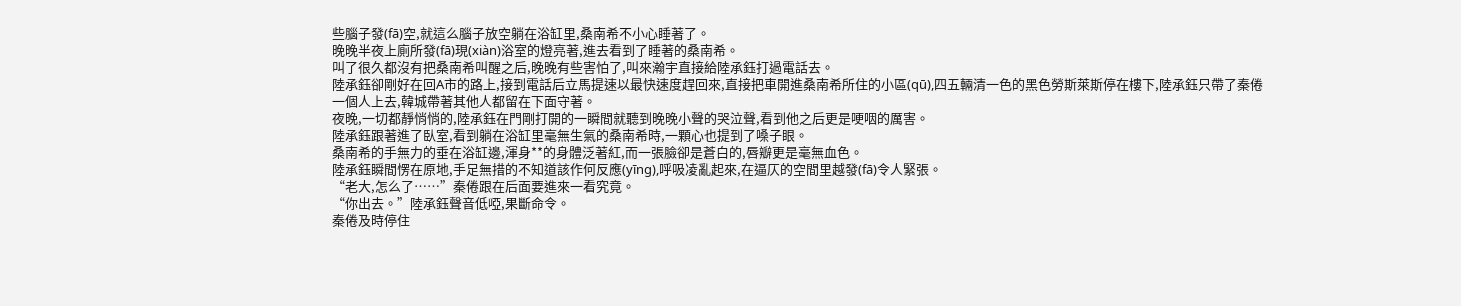些腦子發(fā)空,就這么腦子放空躺在浴缸里,桑南希不小心睡著了。
晚晚半夜上廁所發(fā)現(xiàn)浴室的燈亮著,進去看到了睡著的桑南希。
叫了很久都沒有把桑南希叫醒之后,晚晚有些害怕了,叫來瀚宇直接給陸承鈺打過電話去。
陸承鈺卻剛好在回A市的路上,接到電話后立馬提速以最快速度趕回來,直接把車開進桑南希所住的小區(qū),四五輛清一色的黑色勞斯萊斯停在樓下,陸承鈺只帶了秦倦一個人上去,韓城帶著其他人都留在下面守著。
夜晚,一切都靜悄悄的,陸承鈺在門剛打開的一瞬間就聽到晚晚小聲的哭泣聲,看到他之后更是哽咽的厲害。
陸承鈺跟著進了臥室,看到躺在浴缸里毫無生氣的桑南希時,一顆心也提到了嗓子眼。
桑南希的手無力的垂在浴缸邊,渾身**的身體泛著紅,而一張臉卻是蒼白的,唇瓣更是毫無血色。
陸承鈺瞬間愣在原地,手足無措的不知道該作何反應(yīng),呼吸凌亂起來,在逼仄的空間里越發(fā)令人緊張。
“老大,怎么了……”秦倦跟在后面要進來一看究竟。
“你出去。”陸承鈺聲音低啞,果斷命令。
秦倦及時停住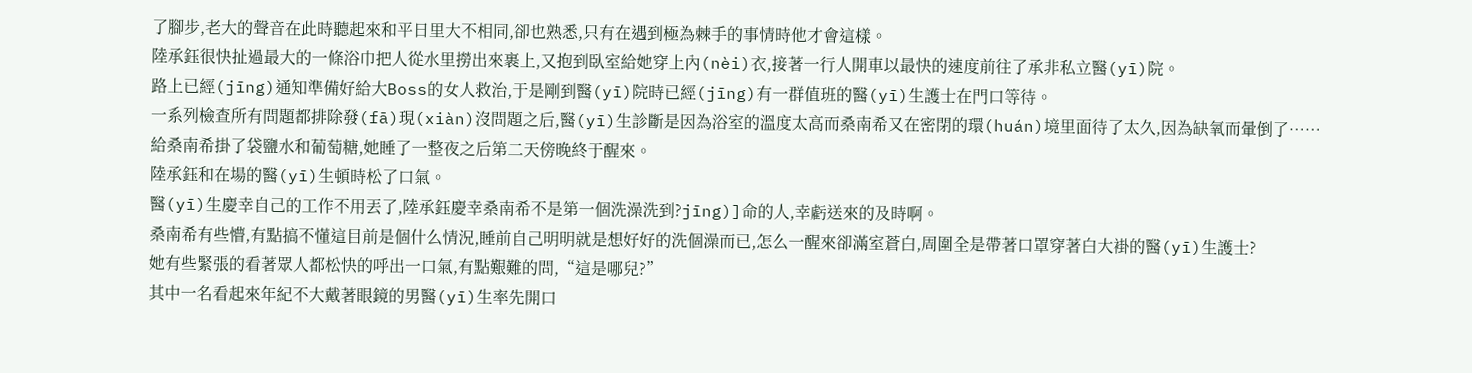了腳步,老大的聲音在此時聽起來和平日里大不相同,卻也熟悉,只有在遇到極為棘手的事情時他才會這樣。
陸承鈺很快扯過最大的一條浴巾把人從水里撈出來裹上,又抱到臥室給她穿上內(nèi)衣,接著一行人開車以最快的速度前往了承非私立醫(yī)院。
路上已經(jīng)通知準備好給大Boss的女人救治,于是剛到醫(yī)院時已經(jīng)有一群值班的醫(yī)生護士在門口等待。
一系列檢查所有問題都排除發(fā)現(xiàn)沒問題之后,醫(yī)生診斷是因為浴室的溫度太高而桑南希又在密閉的環(huán)境里面待了太久,因為缺氧而暈倒了……
給桑南希掛了袋鹽水和葡萄糖,她睡了一整夜之后第二天傍晚終于醒來。
陸承鈺和在場的醫(yī)生頓時松了口氣。
醫(yī)生慶幸自己的工作不用丟了,陸承鈺慶幸桑南希不是第一個洗澡洗到?jīng)]命的人,幸虧送來的及時啊。
桑南希有些懵,有點搞不懂這目前是個什么情況,睡前自己明明就是想好好的洗個澡而已,怎么一醒來卻滿室蒼白,周圍全是帶著口罩穿著白大褂的醫(yī)生護士?
她有些緊張的看著眾人都松快的呼出一口氣,有點艱難的問,“這是哪兒?”
其中一名看起來年紀不大戴著眼鏡的男醫(yī)生率先開口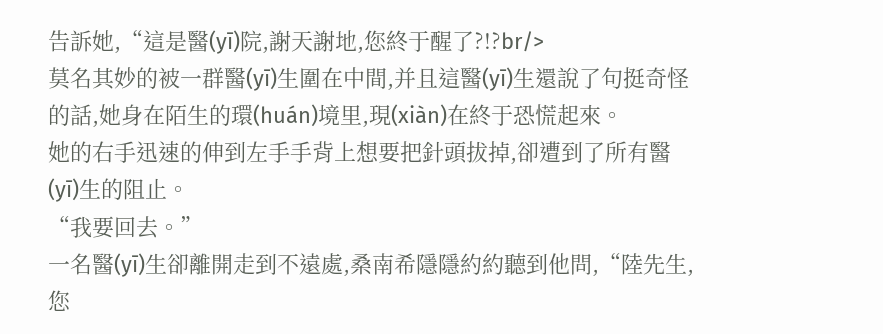告訴她,“這是醫(yī)院,謝天謝地,您終于醒了?!?br/>
莫名其妙的被一群醫(yī)生圍在中間,并且這醫(yī)生還說了句挺奇怪的話,她身在陌生的環(huán)境里,現(xiàn)在終于恐慌起來。
她的右手迅速的伸到左手手背上想要把針頭拔掉,卻遭到了所有醫(yī)生的阻止。
“我要回去。”
一名醫(yī)生卻離開走到不遠處,桑南希隱隱約約聽到他問,“陸先生,您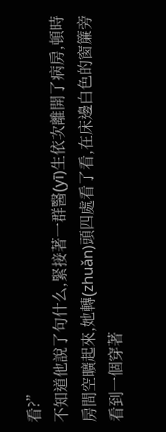看?”
不知道他說了句什么,緊接著一群醫(yī)生依次離開了病房,頓時房間空曠起來,她轉(zhuǎn)頭四處看了看,在床邊白色的窗簾旁看到一個穿著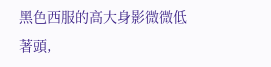黑色西服的高大身影微微低著頭,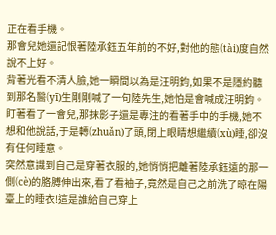正在看手機。
那會兒她還記恨著陸承鈺五年前的不好,對他的態(tài)度自然說不上好。
背著光看不清人臉,她一瞬間以為是汪明鈞,如果不是隱約聽到那名醫(yī)生剛剛喊了一句陸先生,她怕是會喊成汪明鈞。
盯著看了一會兒,那抹影子還是專注的看著手中的手機,她不想和他說話,于是轉(zhuǎn)了頭,閉上眼睛想繼續(xù)睡,卻沒有任何睡意。
突然意識到自己是穿著衣服的,她悄悄把離著陸承鈺遠的那一側(cè)的胳膊伸出來,看了看袖子,竟然是自己之前洗了晾在陽臺上的睡衣!這是誰給自己穿上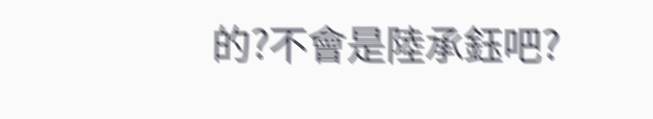的?不會是陸承鈺吧?